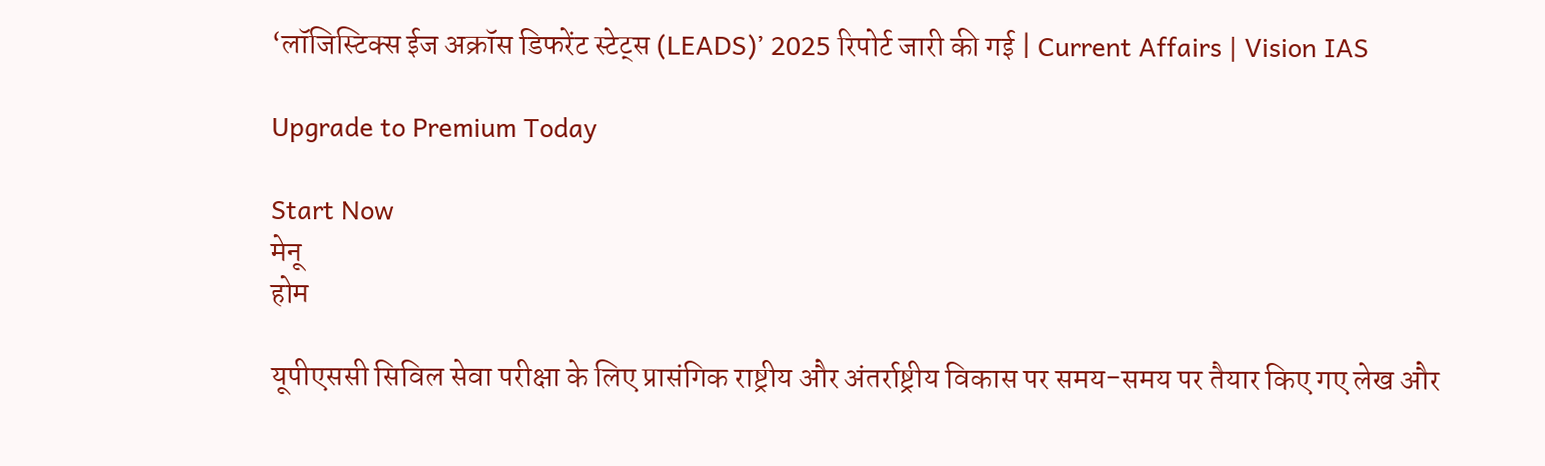‘लॉजिस्टिक्स ईज अक्रॉस डिफरेंट स्टेट्स (LEADS)’ 2025 रिपोर्ट जारी की गई | Current Affairs | Vision IAS

Upgrade to Premium Today

Start Now
मेनू
होम

यूपीएससी सिविल सेवा परीक्षा के लिए प्रासंगिक राष्ट्रीय और अंतर्राष्ट्रीय विकास पर समय-समय पर तैयार किए गए लेख और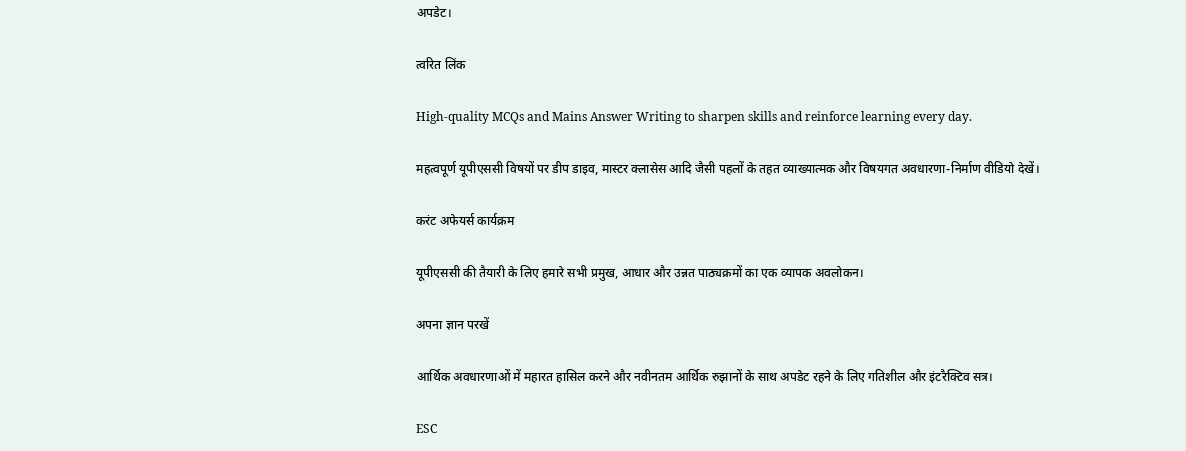अपडेट।

त्वरित लिंक

High-quality MCQs and Mains Answer Writing to sharpen skills and reinforce learning every day.

महत्वपूर्ण यूपीएससी विषयों पर डीप डाइव, मास्टर क्लासेस आदि जैसी पहलों के तहत व्याख्यात्मक और विषयगत अवधारणा-निर्माण वीडियो देखें।

करंट अफेयर्स कार्यक्रम

यूपीएससी की तैयारी के लिए हमारे सभी प्रमुख, आधार और उन्नत पाठ्यक्रमों का एक व्यापक अवलोकन।

अपना ज्ञान परखें

आर्थिक अवधारणाओं में महारत हासिल करने और नवीनतम आर्थिक रुझानों के साथ अपडेट रहने के लिए गतिशील और इंटरैक्टिव सत्र।

ESC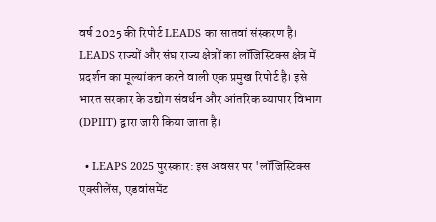वर्ष 2025 की रिपोर्ट LEADS का सातवां संस्करण है। LEADS राज्यों और संघ राज्य क्षेत्रों का लॉजिस्टिक्स क्षेत्र में प्रदर्शन का मूल्यांकन करने वाली एक प्रमुख रिपोर्ट है। इसे भारत सरकार के उद्योग संवर्धन और आंतरिक व्यापार विभाग (DPIIT) द्वारा जारी किया जाता है।

  • LEAPS 2025 पुरस्कार: इस अवसर पर 'लॉजिस्टिक्स एक्सीलेंस, एडवांसमेंट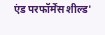एंड परफॉर्मेंस शील्ड'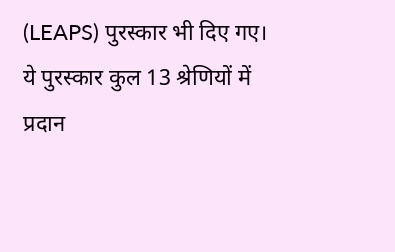(LEAPS) पुरस्कार भी दिए गए। ये पुरस्कार कुल 13 श्रेणियों में प्रदान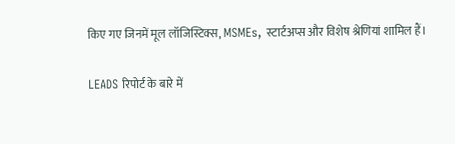किए गए जिनमें मूल लॉजिस्टिक्स, MSMEs, स्टार्टअप्स और विशेष श्रेणियां शामिल हैं।

LEADS रिपोर्ट के बारे में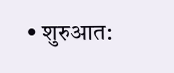• शुरुआत: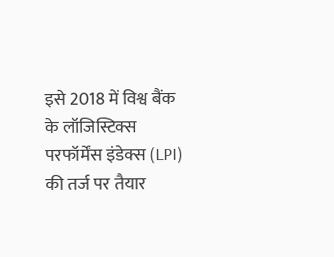इसे 2018 में विश्व बैंक के लॉजिस्टिक्स परफॉर्मेंस इंडेक्स (LPI) की तर्ज पर तैयार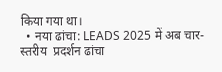किया गया था।
  • नया ढांचा: LEADS 2025 में अब चार-स्तरीय  प्रदर्शन ढांचा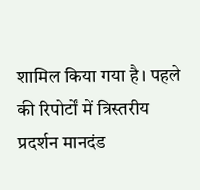शामिल किया गया है। पहले की रिपोर्टों में त्रिस्तरीय प्रदर्शन मानदंड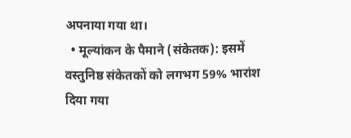अपनाया गया था।
  • मूल्यांकन के पैमाने (संकेतक): इसमें वस्तुनिष्ठ संकेतकों को लगभग 59% भारांश दिया गया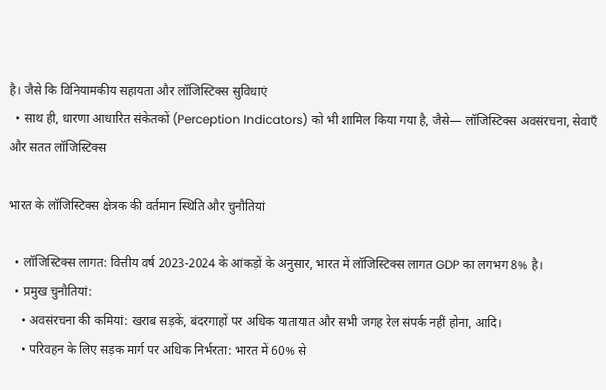है। जैसे कि विनियामकीय सहायता और लॉजिस्टिक्स सुविधाएं
  • साथ ही, धारणा आधारित संकेतकों (Perception Indicators) को भी शामिल किया गया है, जैसे— लॉजिस्टिक्स अवसंरचना, सेवाएँ और सतत लॉजिस्टिक्स

भारत के लॉजिस्टिक्स क्षेत्रक की वर्तमान स्थिति और चुनौतियां

  • लॉजिस्टिक्स लागत: वित्तीय वर्ष 2023-2024 के आंकड़ों के अनुसार, भारत में लॉजिस्टिक्स लागत GDP का लगभग 8% है।
  • प्रमुख चुनौतियां:
    • अवसंरचना की कमियां: खराब सड़कें, बंदरगाहों पर अधिक यातायात और सभी जगह रेल संपर्क नहीं होना, आदि।
    • परिवहन के लिए सड़क मार्ग पर अधिक निर्भरता: भारत में 60% से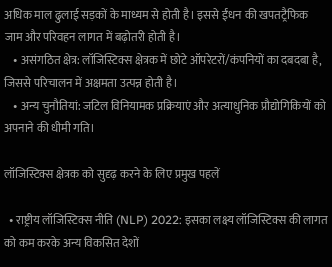अधिक माल ढुलाई सड़कों के माध्यम से होती है। इससे ईंधन की खपतट्रैफिक जाम और परिवहन लागत में बढ़ोतरी होती है।
    • असंगठित क्षेत्र: लॉजिस्टिक्स क्षेत्रक में छोटे ऑपरेटरों/कंपनियों का दबदबा है, जिससे परिचालन में अक्षमता उत्पन्न होती है।
    • अन्य चुनौतियां: जटिल विनियामक प्रक्रियाएं और अत्याधुनिक प्रौद्योगिकियों को अपनाने की धीमी गति।

लॉजिस्टिक्स क्षेत्रक को सुदृढ़ करने के लिए प्रमुख पहलें

  • राष्ट्रीय लॉजिस्टिक्स नीति (NLP) 2022: इसका लक्ष्य लॉजिस्टिक्स की लागत को कम करके अन्य विकसित देशों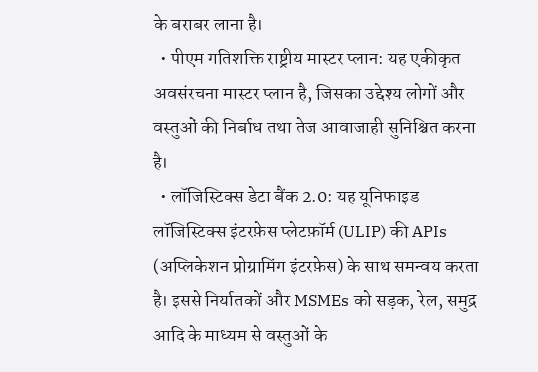के बराबर लाना है।
  • पीएम गतिशक्ति राष्ट्रीय मास्टर प्लान: यह एकीकृत अवसंरचना मास्टर प्लान है, जिसका उद्देश्य लोगों और वस्तुओं की निर्बाध तथा तेज आवाजाही सुनिश्चित करना है।
  • लॉजिस्टिक्स डेटा बैंक 2.0: यह यूनिफाइड लॉजिस्टिक्स इंटरफ़ेस प्लेटफ़ॉर्म (ULIP) की APIs (अप्लिकेशन प्रोग्रामिंग इंटरफ़ेस) के साथ समन्वय करता है। इससे निर्यातकों और MSMEs को सड़क, रेल, समुद्र आदि के माध्यम से वस्तुओं के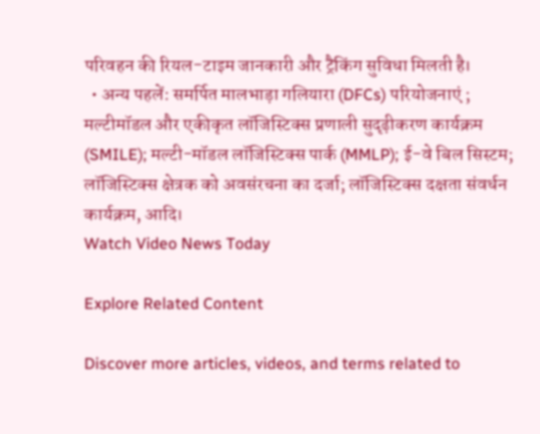परिवहन की रियल-टाइम जानकारी और ट्रैकिंग सुविधा मिलती है।
  • अन्य पहलें: समर्पित मालभाड़ा गलियारा (DFCs) परियोजनाएं ; मल्टीमॉडल और एकीकृत लॉजिस्टिक्स प्रणाली सुदृढ़ीकरण कार्यक्रम (SMILE); मल्टी-मॉडल लॉजिस्टिक्स पार्क (MMLP); ई-वे बिल सिस्टम; लॉजिस्टिक्स क्षेत्रक को अवसंरचना का दर्जा; लॉजिस्टिक्स दक्षता संवर्धन कार्यक्रम, आदि।
Watch Video News Today

Explore Related Content

Discover more articles, videos, and terms related to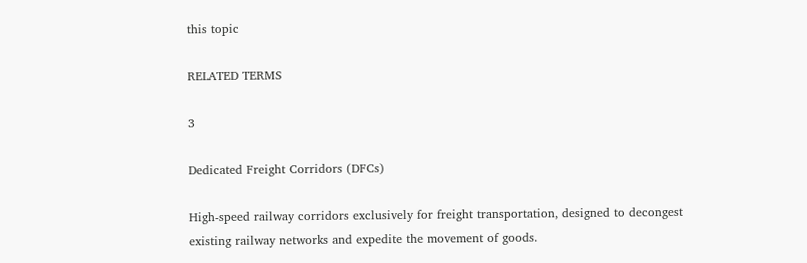this topic

RELATED TERMS

3

Dedicated Freight Corridors (DFCs)

High-speed railway corridors exclusively for freight transportation, designed to decongest existing railway networks and expedite the movement of goods.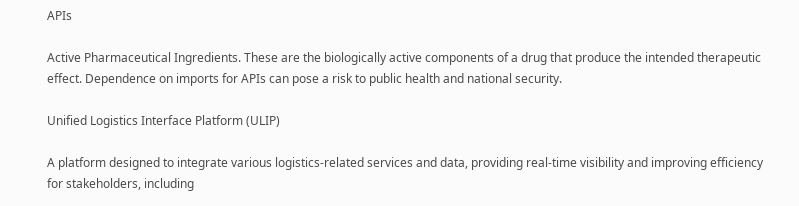APIs

Active Pharmaceutical Ingredients. These are the biologically active components of a drug that produce the intended therapeutic effect. Dependence on imports for APIs can pose a risk to public health and national security.

Unified Logistics Interface Platform (ULIP)

A platform designed to integrate various logistics-related services and data, providing real-time visibility and improving efficiency for stakeholders, including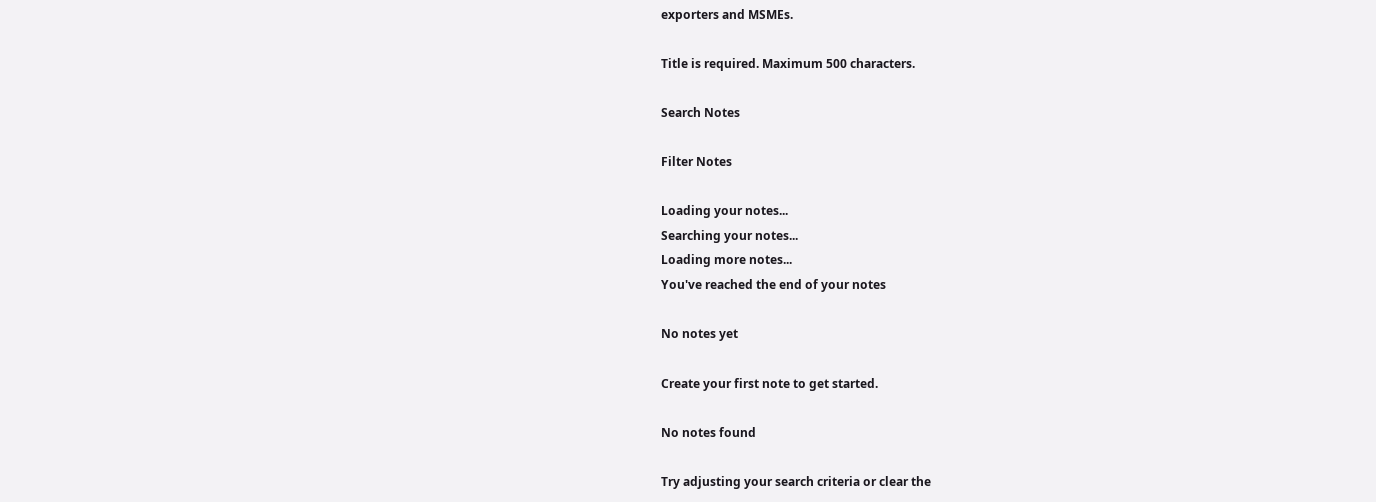exporters and MSMEs.

Title is required. Maximum 500 characters.

Search Notes

Filter Notes

Loading your notes...
Searching your notes...
Loading more notes...
You've reached the end of your notes

No notes yet

Create your first note to get started.

No notes found

Try adjusting your search criteria or clear the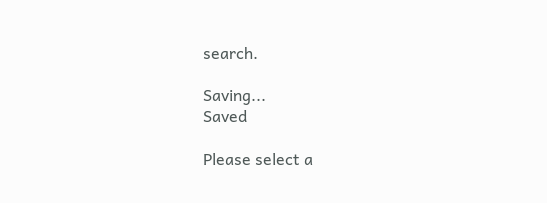search.

Saving...
Saved

Please select a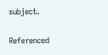subject.

Referenced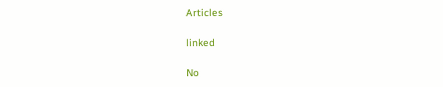Articles

linked

No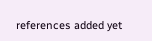references added yet